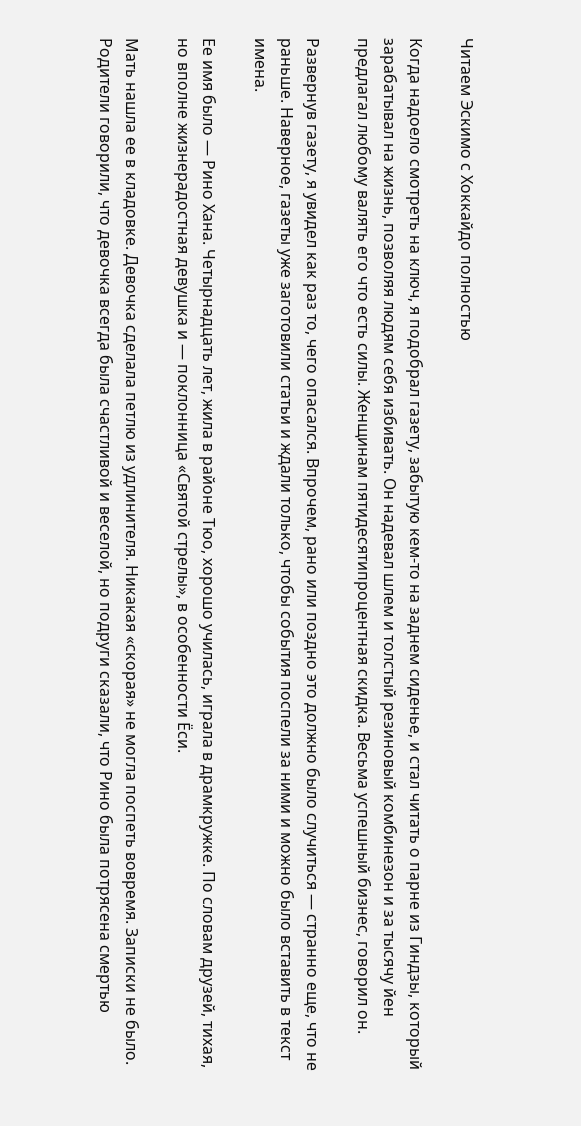Читаем Эскимо с Хоккайдо полностью

Когда надоело смотреть на ключ, я подобрал газету, забытую кем-то на заднем сиденье, и стал читать о парне из Гиндзы, который зарабатывал на жизнь, позволяя людям себя избивать. Он надевал шлем и толстый резиновый комбинезон и за тысячу йен предлагал любому валять его что есть силы. Женщинам пятидесятипроцентная скидка. Весьма успешный бизнес, говорил он.

Развернув газету, я увидел как раз то, чего опасался. Впрочем, рано или поздно это должно было случиться — странно еще, что не раньше. Наверное, газеты уже заготовили статьи и ждали только, чтобы события поспели за ними и можно было вставить в текст имена.

Ее имя было — Рино Хана. Четырнадцать лет, жила в районе Тюо, хорошо училась, играла в драмкружке. По словам друзей, тихая, но вполне жизнерадостная девушка и — поклонница «Святой стрелы», в особенности Ёси.

Мать нашла ее в кладовке. Девочка сделала петлю из удлинителя. Никакая «скорая» не могла поспеть вовремя. Записки не было. Родители говорили, что девочка всегда была счастливой и веселой, но подруги сказали, что Рино была потрясена смертью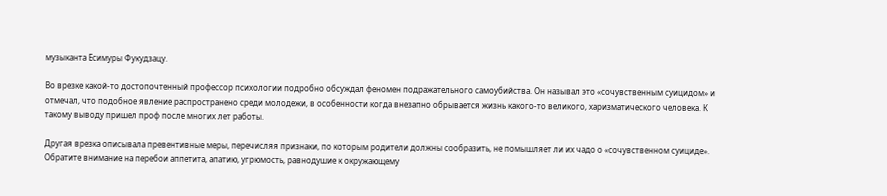музыканта Есимуры Фукудзацу.

Во врезке какой-то достопочтенный профессор психологии подробно обсуждал феномен подражательного самоубийства. Он называл это «сочувственным суицидом» и отмечал, что подобное явление распространено среди молодежи, в особенности когда внезапно обрывается жизнь какого-то великого, харизматического человека. К такому выводу пришел проф после многих лет работы.

Другая врезка описывала превентивные меры, перечисляя признаки, по которым родители должны сообразить, не помышляет ли их чадо о «сочувственном суициде». Обратите внимание на перебои аппетита, апатию, угрюмость, равнодушие к окружающему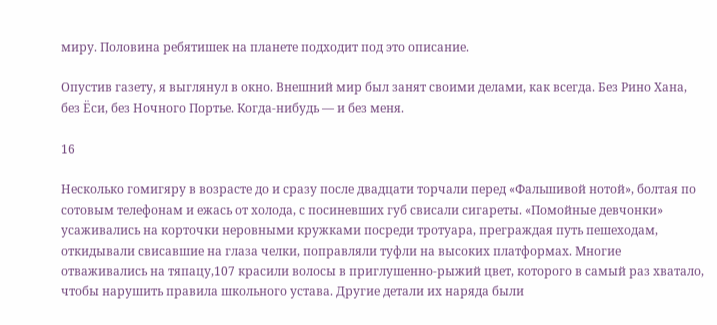миру. Половина ребятишек на планете подходит под это описание.

Опустив газету, я выглянул в окно. Внешний мир был занят своими делами, как всегда. Без Рино Хана, без Ёси, без Ночного Портье. Когда-нибудь — и без меня.

16

Несколько гомигяру в возрасте до и сразу после двадцати торчали перед «Фальшивой нотой», болтая по сотовым телефонам и ежась от холода, с посиневших губ свисали сигареты. «Помойные девчонки» усаживались на корточки неровными кружками посреди тротуара, преграждая путь пешеходам, откидывали свисавшие на глаза челки, поправляли туфли на высоких платформах. Многие отваживались на тяпацу,107 красили волосы в приглушенно-рыжий цвет, которого в самый раз хватало, чтобы нарушить правила школьного устава. Другие детали их наряда были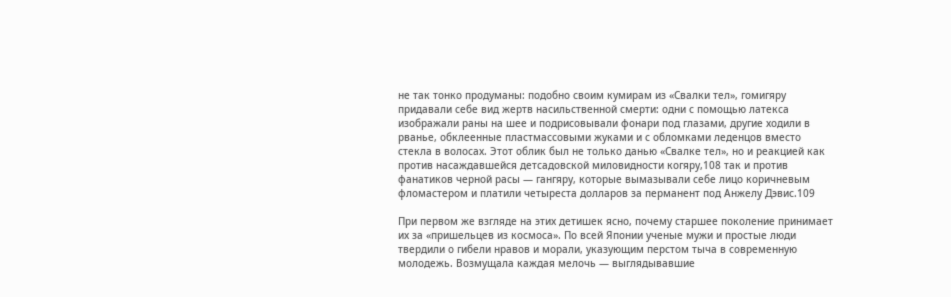не так тонко продуманы: подобно своим кумирам из «Свалки тел», гомигяру придавали себе вид жертв насильственной смерти: одни с помощью латекса изображали раны на шее и подрисовывали фонари под глазами, другие ходили в рванье, обклеенные пластмассовыми жуками и с обломками леденцов вместо стекла в волосах. Этот облик был не только данью «Свалке тел», но и реакцией как против насаждавшейся детсадовской миловидности когяру,108 так и против фанатиков черной расы — гангяру, которые вымазывали себе лицо коричневым фломастером и платили четыреста долларов за перманент под Анжелу Дэвис.109

При первом же взгляде на этих детишек ясно, почему старшее поколение принимает их за «пришельцев из космоса». По всей Японии ученые мужи и простые люди твердили о гибели нравов и морали, указующим перстом тыча в современную молодежь. Возмущала каждая мелочь — выглядывавшие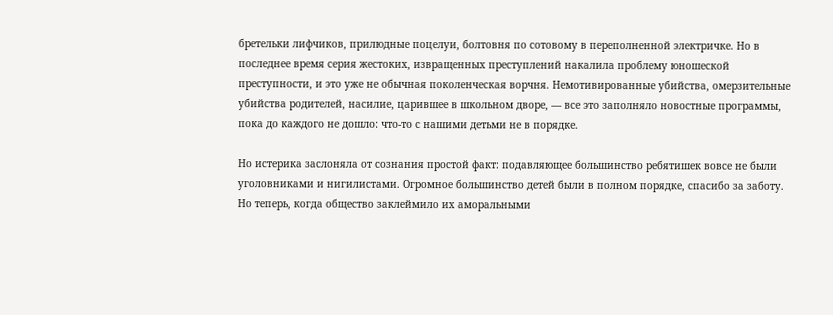бретельки лифчиков, прилюдные поцелуи, болтовня по сотовому в переполненной электричке. Но в последнее время серия жестоких, извращенных преступлений накалила проблему юношеской преступности, и это уже не обычная поколенческая ворчня. Немотивированные убийства, омерзительные убийства родителей, насилие, царившее в школьном дворе, — все это заполняло новостные программы, пока до каждого не дошло: что-то с нашими детьми не в порядке.

Но истерика заслоняла от сознания простой факт: подавляющее большинство ребятишек вовсе не были уголовниками и нигилистами. Огромное большинство детей были в полном порядке, спасибо за заботу. Но теперь, когда общество заклеймило их аморальными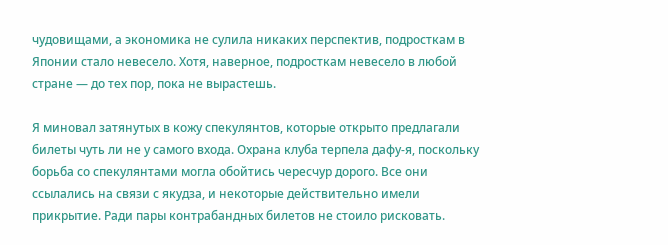чудовищами, а экономика не сулила никаких перспектив, подросткам в Японии стало невесело. Хотя, наверное, подросткам невесело в любой стране — до тех пор, пока не вырастешь.

Я миновал затянутых в кожу спекулянтов, которые открыто предлагали билеты чуть ли не у самого входа. Охрана клуба терпела дафу-я, поскольку борьба со спекулянтами могла обойтись чересчур дорого. Все они ссылались на связи с якудза, и некоторые действительно имели прикрытие. Ради пары контрабандных билетов не стоило рисковать.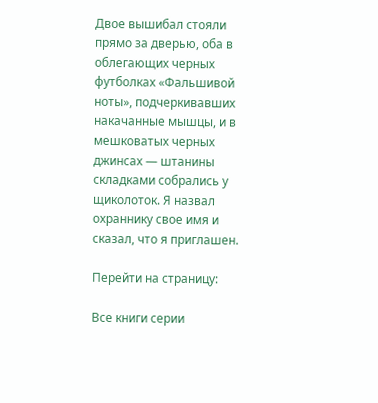Двое вышибал стояли прямо за дверью, оба в облегающих черных футболках «Фальшивой ноты», подчеркивавших накачанные мышцы, и в мешковатых черных джинсах — штанины складками собрались у щиколоток. Я назвал охраннику свое имя и сказал, что я приглашен.

Перейти на страницу:

Все книги серии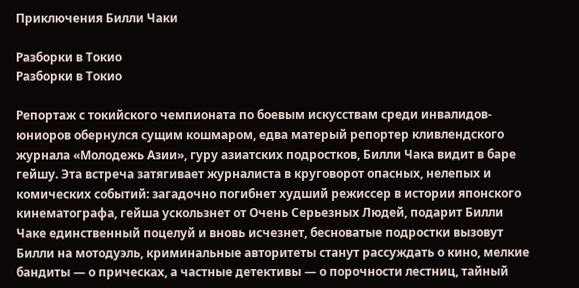Приключения Билли Чаки

Разборки в Токио
Разборки в Токио

Репортаж с токийского чемпионата по боевым искусствам среди инвалидов-юниоров обернулся сущим кошмаром, едва матерый репортер кливлендского журнала «Молодежь Азии», гуру азиатских подростков, Билли Чака видит в баре гейшу. Эта встреча затягивает журналиста в круговорот опасных, нелепых и комических событий: загадочно погибнет худший режиссер в истории японского кинематографа, гейша ускользнет от Очень Серьезных Людей, подарит Билли Чаке единственный поцелуй и вновь исчезнет, бесноватые подростки вызовут Билли на мотодуэль, криминальные авторитеты станут рассуждать о кино, мелкие бандиты — о прическах, а частные детективы — о порочности лестниц, тайный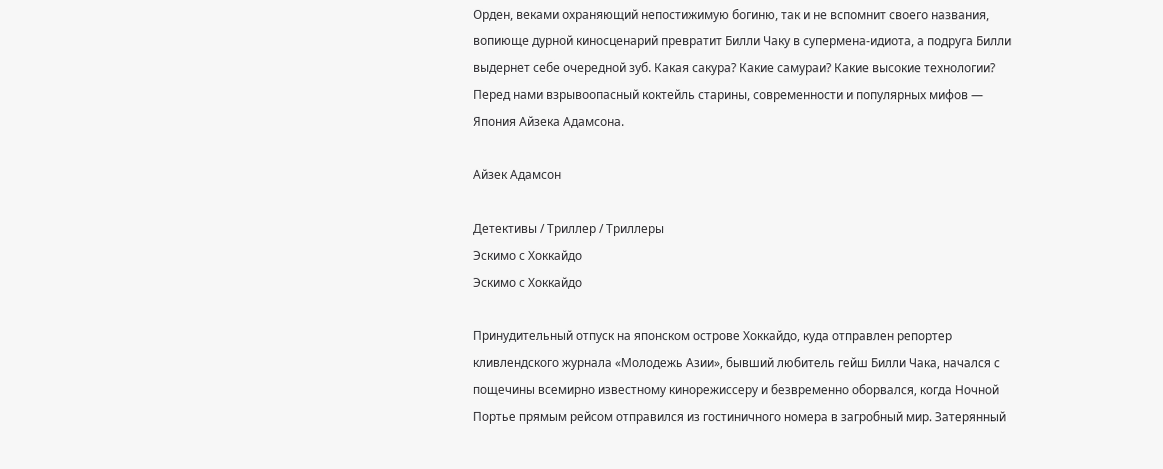Орден, веками охраняющий непостижимую богиню, так и не вспомнит своего названия, вопиюще дурной киносценарий превратит Билли Чаку в супермена-идиота, а подруга Билли выдернет себе очередной зуб. Какая сакура? Какие самураи? Какие высокие технологии? Перед нами взрывоопасный коктейль старины, современности и популярных мифов — Япония Айзека Адамсона.

Айзек Адамсон

Детективы / Триллер / Триллеры
Эскимо с Хоккайдо
Эскимо с Хоккайдо

Принудительный отпуск на японском острове Хоккайдо, куда отправлен репортер кливлендского журнала «Молодежь Азии», бывший любитель гейш Билли Чака, начался с пощечины всемирно известному кинорежиссеру и безвременно оборвался, когда Ночной Портье прямым рейсом отправился из гостиничного номера в загробный мир. Затерянный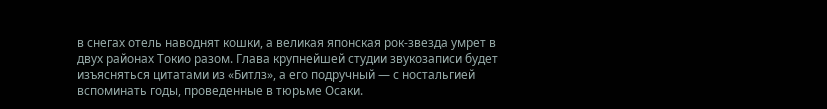в снегах отель наводнят кошки, а великая японская рок-звезда умрет в двух районах Токио разом. Глава крупнейшей студии звукозаписи будет изъясняться цитатами из «Битлз», а его подручный — с ностальгией вспоминать годы, проведенные в тюрьме Осаки.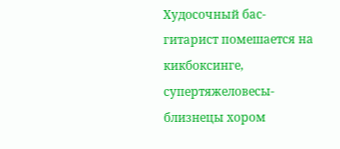Худосочный бас-гитарист помешается на кикбоксинге, супертяжеловесы-близнецы хором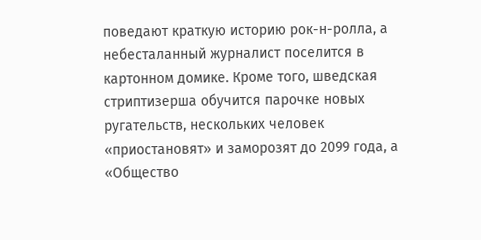поведают краткую историю рок-н-ролла, а небесталанный журналист поселится в картонном домике. Кроме того, шведская стриптизерша обучится парочке новых ругательств, нескольких человек «приостановят» и заморозят до 2099 года, а «Общество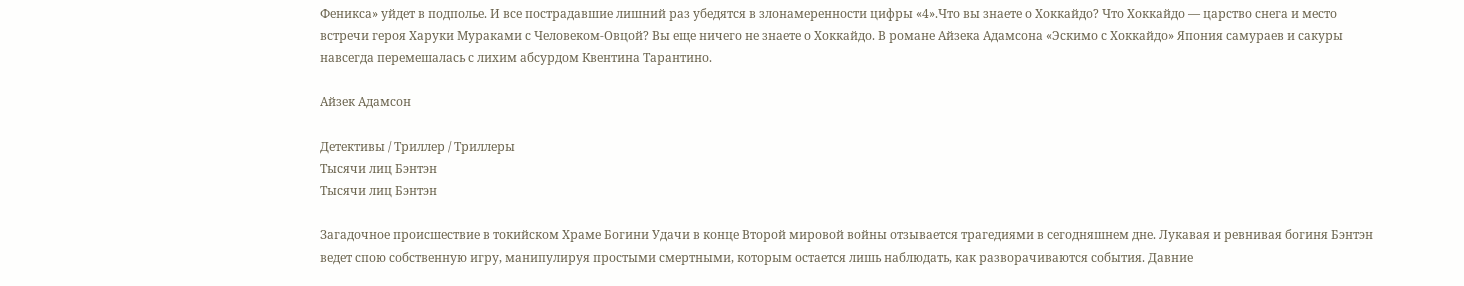Феникса» уйдет в подполье. И все пострадавшие лишний раз убедятся в злонамеренности цифры «4».Что вы знаете о Хоккайдо? Что Хоккайдо — царство снега и место встречи героя Харуки Мураками с Человеком-Овцой? Вы еще ничего не знаете о Хоккайдо. В романе Айзека Адамсона «Эскимо с Хоккайдо» Япония самураев и сакуры навсегда перемешалась с лихим абсурдом Квентина Тарантино.

Айзек Адамсон

Детективы / Триллер / Триллеры
Тысячи лиц Бэнтэн
Тысячи лиц Бэнтэн

Загадочное происшествие в токийском Храме Богини Удачи в конце Второй мировой войны отзывается трагедиями в сегодняшнем дне. Лукавая и ревнивая богиня Бэнтэн ведет спою собственную игру, манипулируя простыми смертными, которым остается лишь наблюдать, как разворачиваются события. Давние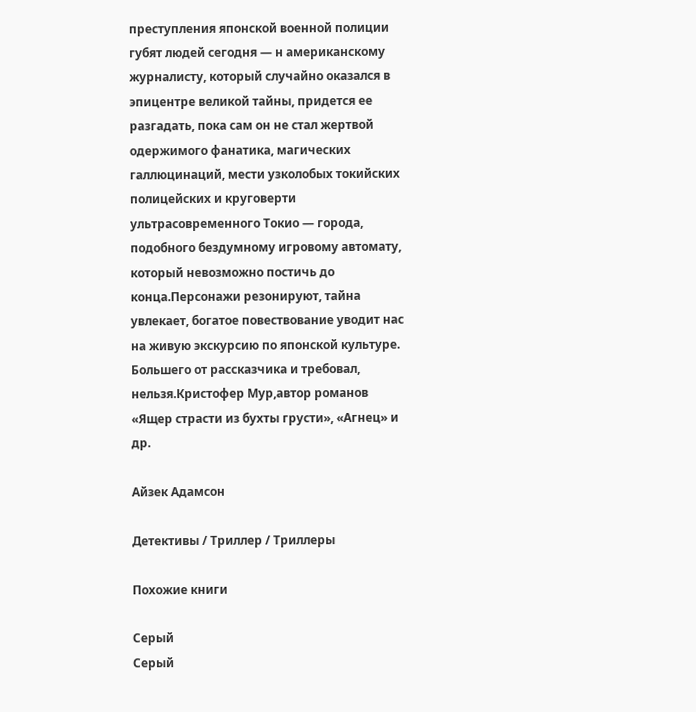преступления японской военной полиции губят людей сегодня — н американскому журналисту, который случайно оказался в эпицентре великой тайны, придется ее разгадать, пока сам он не стал жертвой одержимого фанатика, магических галлюцинаций, мести узколобых токийских полицейских и круговерти ультрасовременного Токио — города, подобного бездумному игровому автомату, который невозможно постичь до конца.Персонажи резонируют, тайна увлекает, богатое повествование уводит нас на живую экскурсию по японской культуре. Большего от рассказчика и требовал, нельзя.Кристофер Мур,автор романов «Ящер страсти из бухты грусти», «Агнец» и др.

Айзек Адамсон

Детективы / Триллер / Триллеры

Похожие книги

Серый
Серый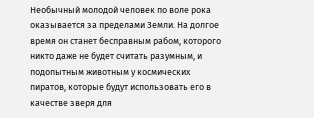Необычный молодой человек по воле рока оказывается за пределами Земли. На долгое время он станет бесправным рабом, которого никто даже не будет считать разумным, и подопытным животным у космических пиратов, которые будут использовать его в качестве зверя для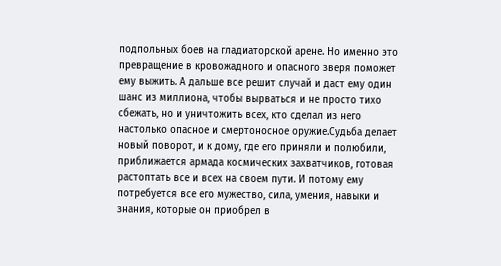подпольных боев на гладиаторской арене. Но именно это превращение в кровожадного и опасного зверя поможет ему выжить. А дальше все решит случай и даст ему один шанс из миллиона, чтобы вырваться и не просто тихо сбежать, но и уничтожить всех, кто сделал из него настолько опасное и смертоносное оружие.Судьба делает новый поворот, и к дому, где его приняли и полюбили, приближается армада космических захватчиков, готовая растоптать все и всех на своем пути. И потому ему потребуется все его мужество, сила, умения, навыки и знания, которые он приобрел в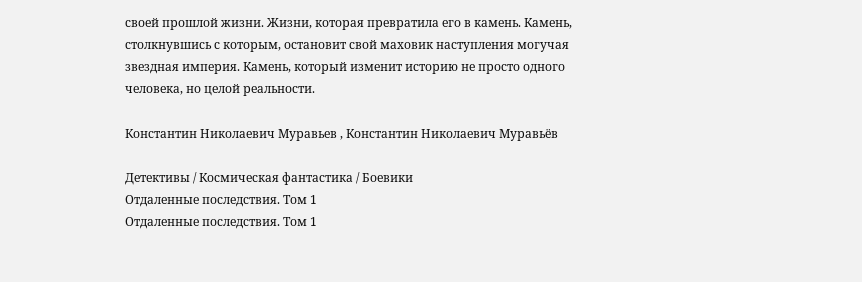своей прошлой жизни. Жизни, которая превратила его в камень. Камень, столкнувшись с которым, остановит свой маховик наступления могучая звездная империя. Камень, который изменит историю не просто одного человека, но целой реальности.

Константин Николаевич Муравьев , Константин Николаевич Муравьёв

Детективы / Космическая фантастика / Боевики
Отдаленные последствия. Том 1
Отдаленные последствия. Том 1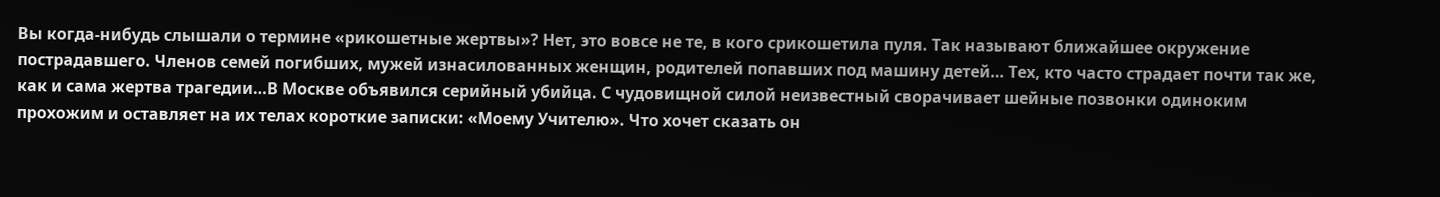Вы когда-нибудь слышали о термине «рикошетные жертвы»? Нет, это вовсе не те, в кого срикошетила пуля. Так называют ближайшее окружение пострадавшего. Членов семей погибших, мужей изнасилованных женщин, родителей попавших под машину детей… Тех, кто часто страдает почти так же, как и сама жертва трагедии…В Москве объявился серийный убийца. С чудовищной силой неизвестный сворачивает шейные позвонки одиноким прохожим и оставляет на их телах короткие записки: «Моему Учителю». Что хочет сказать он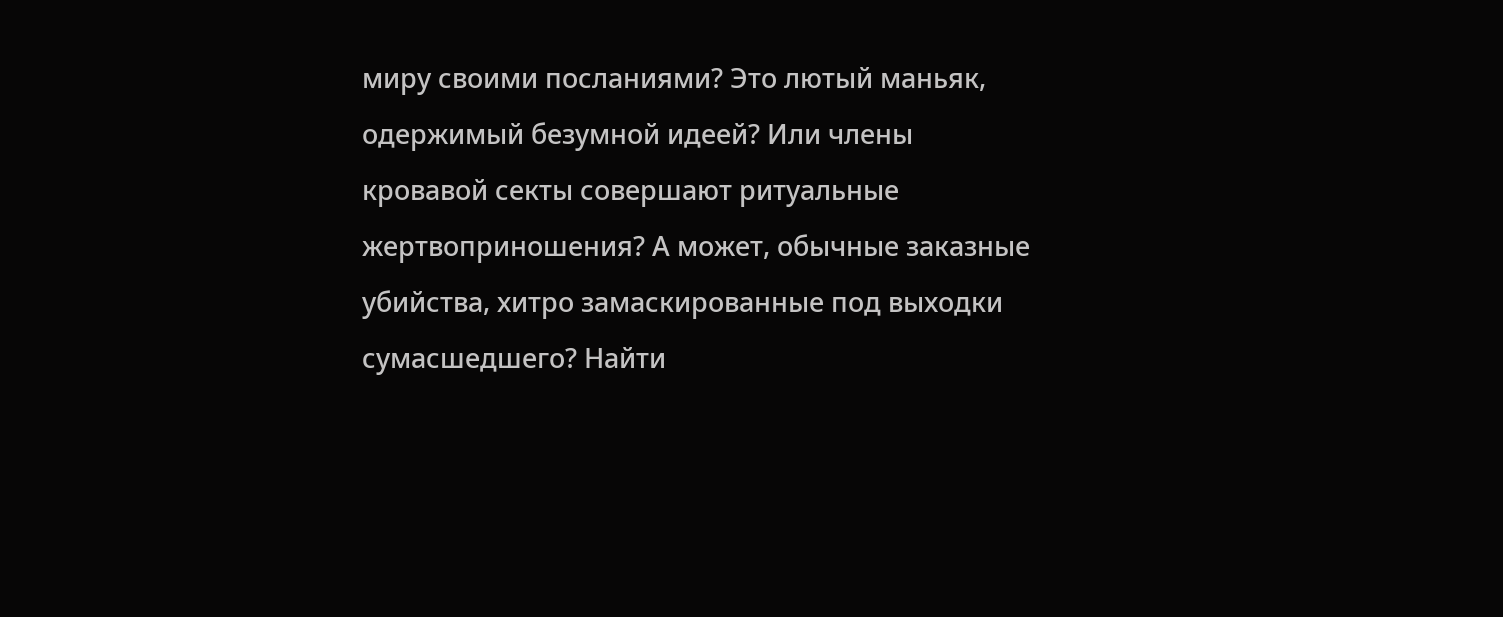миру своими посланиями? Это лютый маньяк, одержимый безумной идеей? Или члены кровавой секты совершают ритуальные жертвоприношения? А может, обычные заказные убийства, хитро замаскированные под выходки сумасшедшего? Найти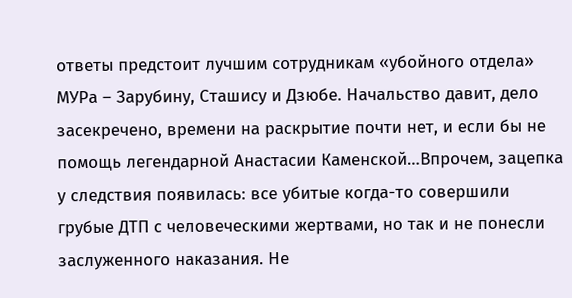ответы предстоит лучшим сотрудникам «убойного отдела» МУРа – Зарубину, Сташису и Дзюбе. Начальство давит, дело засекречено, времени на раскрытие почти нет, и если бы не помощь легендарной Анастасии Каменской…Впрочем, зацепка у следствия появилась: все убитые когда-то совершили грубые ДТП с человеческими жертвами, но так и не понесли заслуженного наказания. Не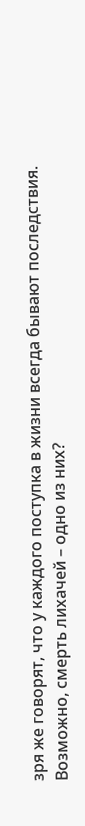зря же говорят, что у каждого поступка в жизни всегда бывают последствия. Возможно, смерть лихачей – одно из них?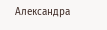Александра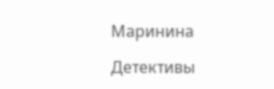Маринина

Детективы